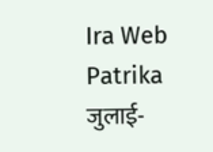Ira Web Patrika
जुलाई-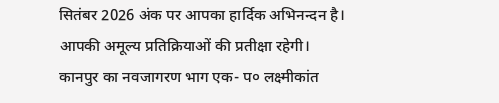सितंबर 2026 अंक पर आपका हार्दिक अभिनन्दन है। आपकी अमूल्य प्रतिक्रियाओं की प्रतीक्षा रहेगी।
कानपुर का नवजागरण भाग एक- प० लक्ष्मीकांत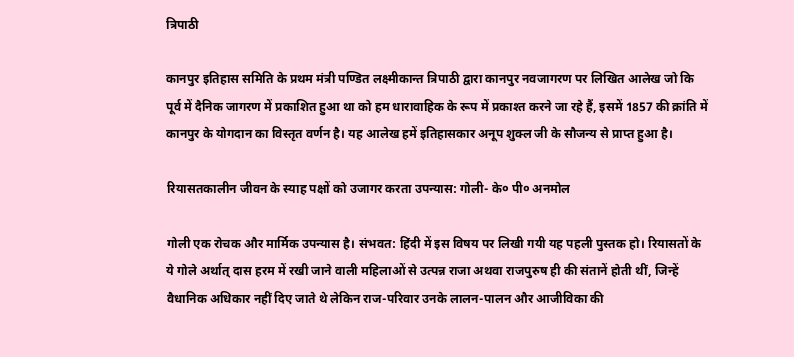त्रिपाठी

कानपुर इतिहास समिति के प्रथम मंत्री पण्डित लक्ष्मीकान्त त्रिपाठी द्वारा कानपुर नवजागरण पर लिखित आलेख जो कि पूर्व में दैनिक जागरण में प्रकाशित हुआ था को हम धारावाहिक के रूप में प्रकाश्त करने जा रहे हैं, इसमें 1857 की क्रांति में कानपुर के योगदान का विस्तृत वर्णन है। यह आलेख हमें इतिहासकार अनूप शुक्ल जी के सौजन्य से प्राप्त हुआ है।

रियासतकालीन जीवन के स्याह पक्षों को उजागर करता उपन्यास: गोली- के० पी० अनमोल

गोली एक रोचक और मार्मिक उपन्यास है। संभवत: हिंदी में इस विषय पर लिखी गयी यह पहली पुस्तक हो। रियासतों के ये गोले अर्थात् दास हरम में रखी जाने वाली महिलाओं से उत्पन्न राजा अथवा राजपुरुष ही की संतानें होती थीं, जिन्हें वैधानिक अधिकार नहीं दिए जाते थे लेकिन राज-परिवार उनके लालन-पालन और आजीविका की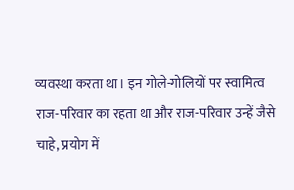व्यवस्था करता था। इन गोले-गोलियों पर स्वामित्व राज-परिवार का रहता था और राज-परिवार उन्हें जैसे चाहे, प्रयोग में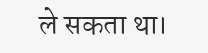ले सकता था।